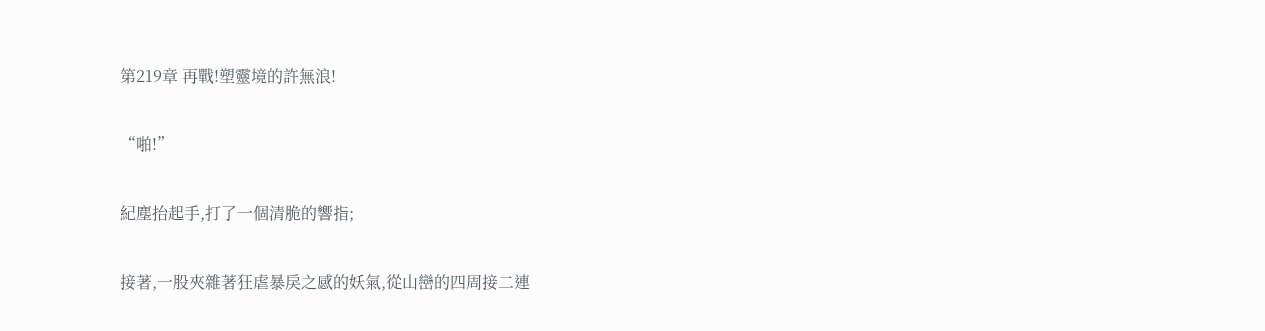第219章 再戰!塑靈境的許無浪!

“啪!”

紀塵抬起手,打了一個清脆的響指;

接著,一股夾雜著狂虐暴戾之感的妖氣,從山巒的四周接二連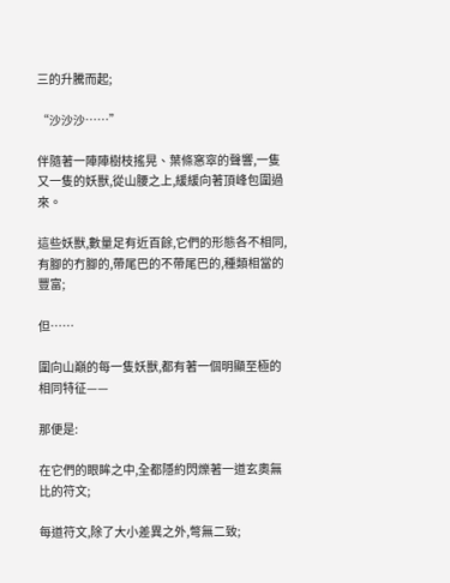三的升騰而起;

“沙沙沙……”

伴隨著一陣陣樹枝搖晃、葉條窸窣的聲響,一隻又一隻的妖獸,從山腰之上,緩緩向著頂峰包圍過來。

這些妖獸,數量足有近百餘,它們的形態各不相同,有腳的冇腳的,帶尾巴的不帶尾巴的,種類相當的豐富;

但……

圍向山巔的每一隻妖獸,都有著一個明顯至極的相同特征——

那便是:

在它們的眼眸之中,全都隱約閃爍著一道玄奧無比的符文;

每道符文,除了大小差異之外,彆無二致;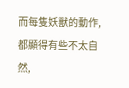而每隻妖獸的動作,都顯得有些不太自然,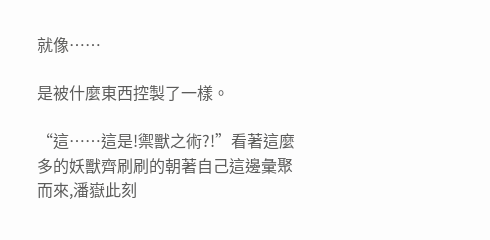就像……

是被什麼東西控製了一樣。

“這……這是!禦獸之術?!”看著這麼多的妖獸齊刷刷的朝著自己這邊彙聚而來,潘嶽此刻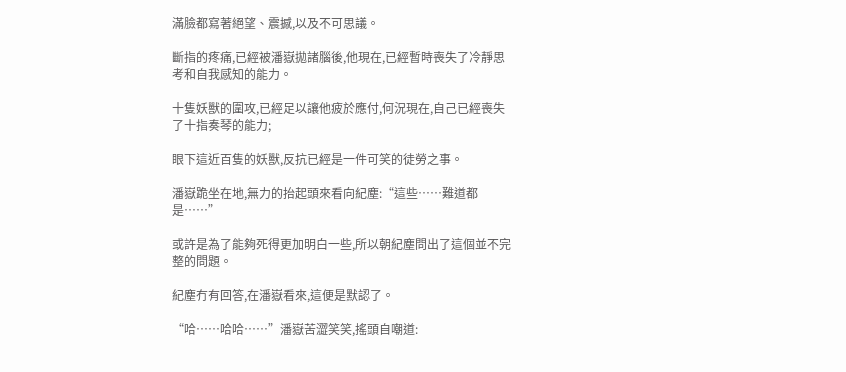滿臉都寫著絕望、震撼,以及不可思議。

斷指的疼痛,已經被潘嶽拋諸腦後,他現在,已經暫時喪失了冷靜思考和自我感知的能力。

十隻妖獸的圍攻,已經足以讓他疲於應付,何況現在,自己已經喪失了十指奏琴的能力;

眼下這近百隻的妖獸,反抗已經是一件可笑的徒勞之事。

潘嶽跪坐在地,無力的抬起頭來看向紀塵:“這些……難道都是……”

或許是為了能夠死得更加明白一些,所以朝紀塵問出了這個並不完整的問題。

紀塵冇有回答,在潘嶽看來,這便是默認了。

“哈……哈哈……”潘嶽苦澀笑笑,搖頭自嘲道: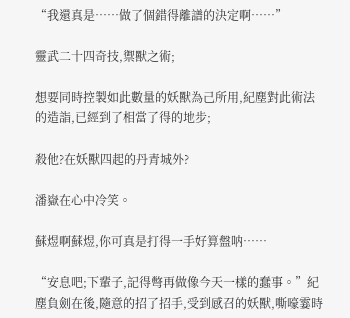“我還真是……做了個錯得離譜的決定啊……”

靈武二十四奇技,禦獸之術;

想要同時控製如此數量的妖獸為己所用,紀塵對此術法的造詣,已經到了相當了得的地步;

殺他?在妖獸四起的丹青城外?

潘嶽在心中冷笑。

蘇煜啊蘇煜,你可真是打得一手好算盤呐……

“安息吧;下輩子,記得彆再做像今天一樣的蠢事。”紀塵負劍在後,隨意的招了招手,受到感召的妖獸,嘶嚎霎時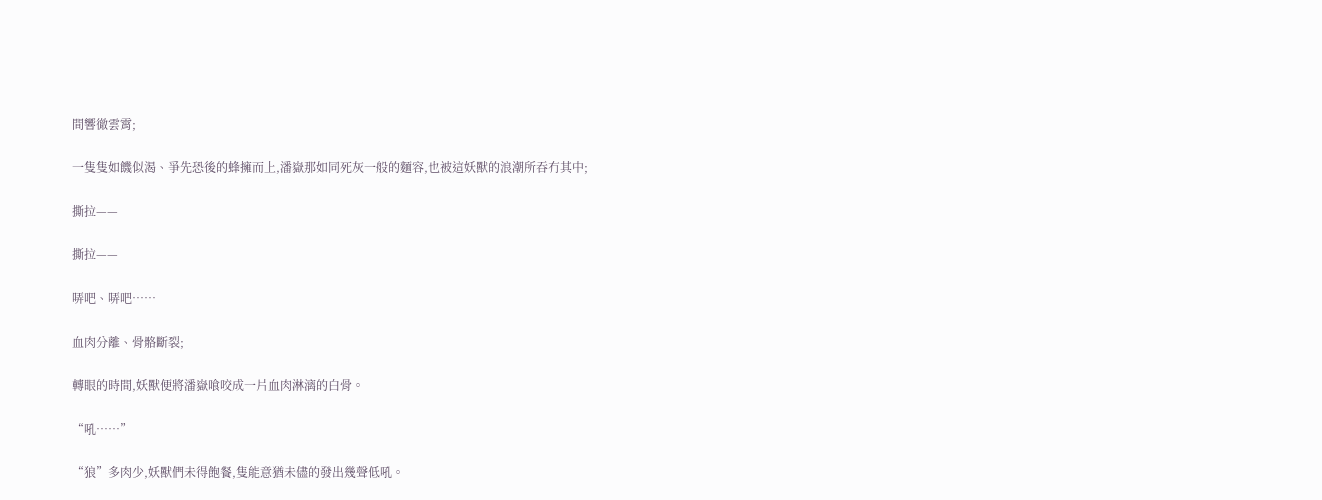間響徹雲霄;

一隻隻如饑似渴、爭先恐後的蜂擁而上,潘嶽那如同死灰一般的麵容,也被這妖獸的浪潮所吞冇其中;

撕拉——

撕拉——

哢吧、哢吧……

血肉分離、骨骼斷裂;

轉眼的時間,妖獸便將潘嶽喰咬成一片血肉淋漓的白骨。

“吼……”

“狼”多肉少,妖獸們未得飽餐,隻能意猶未儘的發出幾聲低吼。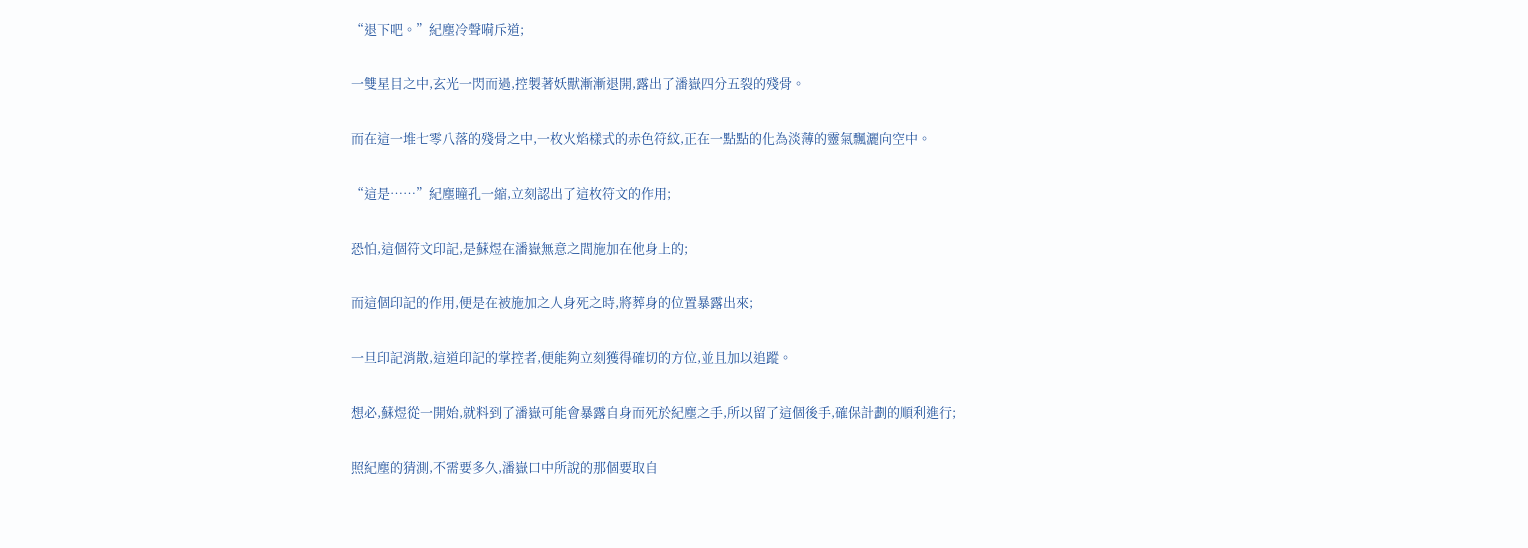“退下吧。”紀塵冷聲嗬斥道;

一雙星目之中,玄光一閃而過,控製著妖獸漸漸退開,露出了潘嶽四分五裂的殘骨。

而在這一堆七零八落的殘骨之中,一枚火焰樣式的赤色符紋,正在一點點的化為淡薄的靈氣飄灑向空中。

“這是……”紀塵瞳孔一縮,立刻認出了這枚符文的作用;

恐怕,這個符文印記,是蘇煜在潘嶽無意之間施加在他身上的;

而這個印記的作用,便是在被施加之人身死之時,將葬身的位置暴露出來;

一旦印記消散,這道印記的掌控者,便能夠立刻獲得確切的方位,並且加以追蹤。

想必,蘇煜從一開始,就料到了潘嶽可能會暴露自身而死於紀塵之手,所以留了這個後手,確保計劃的順利進行;

照紀塵的猜測,不需要多久,潘嶽口中所說的那個要取自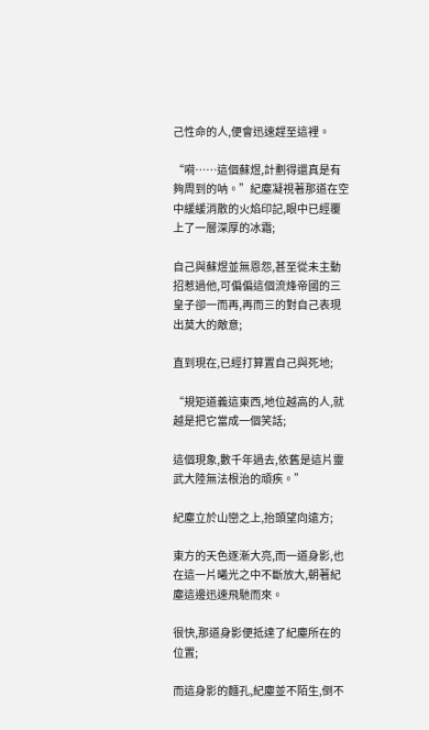己性命的人,便會迅速趕至這裡。

“嗬……這個蘇煜,計劃得還真是有夠周到的呐。”紀塵凝視著那道在空中緩緩消散的火焰印記,眼中已經覆上了一層深厚的冰霜;

自己與蘇煜並無恩怨,甚至從未主動招惹過他,可偏偏這個流烽帝國的三皇子卻一而再,再而三的對自己表現出莫大的敵意;

直到現在,已經打算置自己與死地;

“規矩道義這東西,地位越高的人,就越是把它當成一個笑話;

這個現象,數千年過去,依舊是這片靈武大陸無法根治的頑疾。”

紀塵立於山巒之上,抬頭望向遠方;

東方的天色逐漸大亮,而一道身影,也在這一片曦光之中不斷放大,朝著紀塵這邊迅速飛馳而來。

很快,那道身影便抵達了紀塵所在的位置;

而這身影的麵孔,紀塵並不陌生,倒不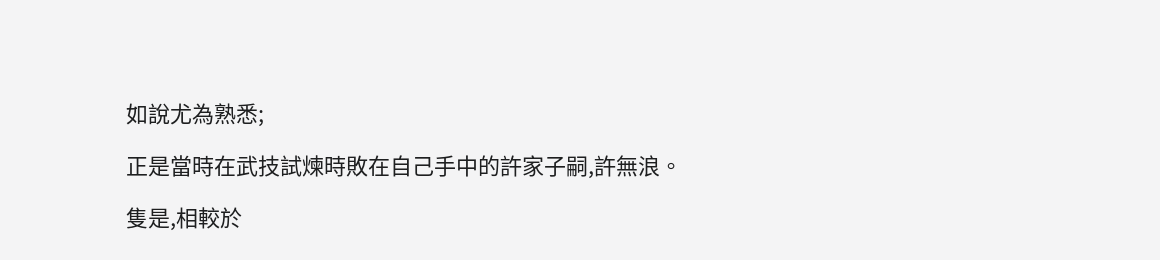如說尤為熟悉;

正是當時在武技試煉時敗在自己手中的許家子嗣,許無浪。

隻是,相較於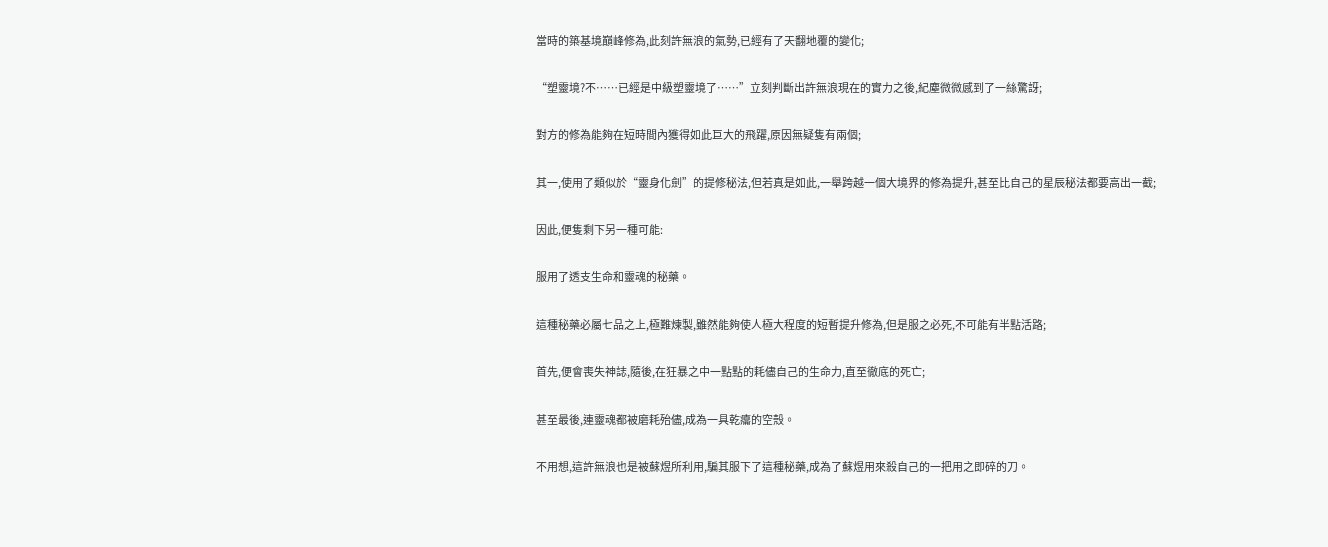當時的築基境巔峰修為,此刻許無浪的氣勢,已經有了天翻地覆的變化;

“塑靈境?不……已經是中級塑靈境了……”立刻判斷出許無浪現在的實力之後,紀塵微微感到了一絲驚訝;

對方的修為能夠在短時間內獲得如此巨大的飛躍,原因無疑隻有兩個;

其一,使用了類似於“靈身化劍”的提修秘法,但若真是如此,一舉跨越一個大境界的修為提升,甚至比自己的星辰秘法都要高出一截;

因此,便隻剩下另一種可能:

服用了透支生命和靈魂的秘藥。

這種秘藥必屬七品之上,極難煉製,雖然能夠使人極大程度的短暫提升修為,但是服之必死,不可能有半點活路;

首先,便會喪失神誌,隨後,在狂暴之中一點點的耗儘自己的生命力,直至徹底的死亡;

甚至最後,連靈魂都被磨耗殆儘,成為一具乾癟的空殼。

不用想,這許無浪也是被蘇煜所利用,騙其服下了這種秘藥,成為了蘇煜用來殺自己的一把用之即碎的刀。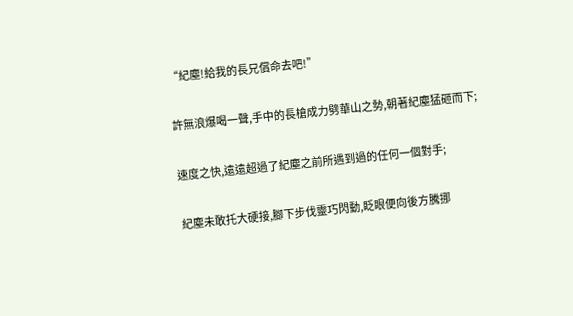“紀塵!給我的長兄償命去吧!”

許無浪爆喝一聲,手中的長槍成力劈華山之勢,朝著紀塵猛砸而下;

速度之快,遠遠超過了紀塵之前所遇到過的任何一個對手;

紀塵未敢托大硬接,腳下步伐靈巧閃動,眨眼便向後方騰挪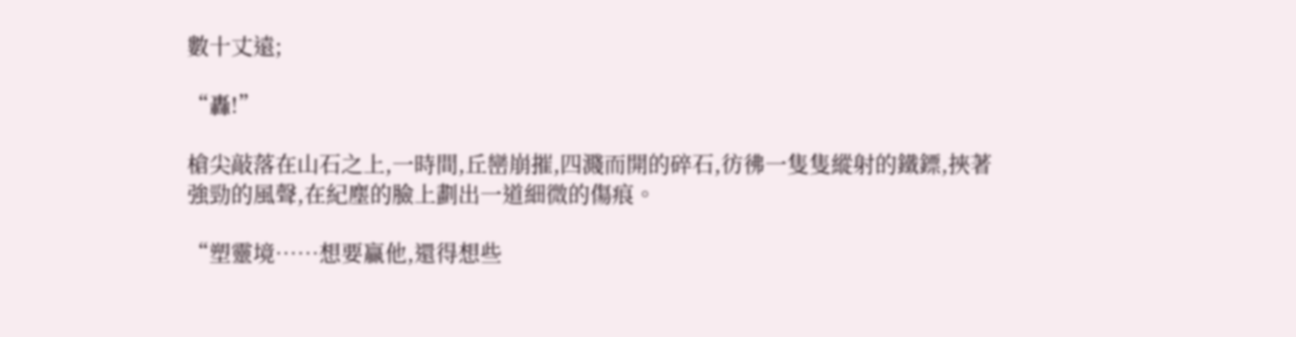數十丈遠;

“轟!”

槍尖敲落在山石之上,一時間,丘巒崩摧,四濺而開的碎石,彷彿一隻隻縱射的鐵鏢,挾著強勁的風聲,在紀塵的臉上劃出一道細微的傷痕。

“塑靈境……想要贏他,還得想些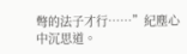彆的法子才行……”紀塵心中沉思道。